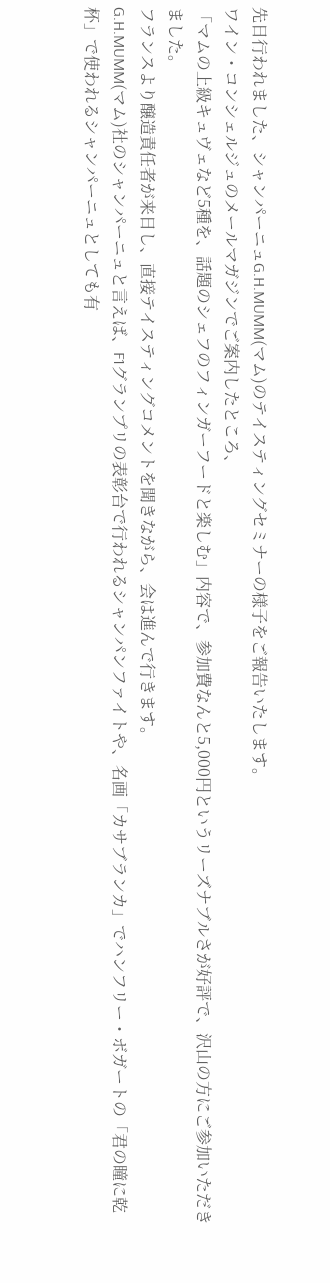先日行われました、シャンパーニュG.H.MUMM(マム)のテイスティングセミナーの様子をご報告いたします。
ワイン・コンシェルジュのメールマガジンでご案内したところ、
「マムの上級キュヴェなど5種を、話題のシェフのフィンガーフードと楽しむ」内容で、参加費なんと5,000円というリーズナブルさが好評で、沢山の方にご参加いただきました。
フランスより醸造責任者が来日し、直接テイスティングコメントを聞きながら、会は進んで行きます。
G.H.MUMM(マム)社のシャンパーニュと言えば、F1グランプリの表彰台で行われるシャンパンファイトや、名画「カサブランカ」でハンフリー・ボガートの「君の瞳に乾杯」で使われるシャンパーニュとしても有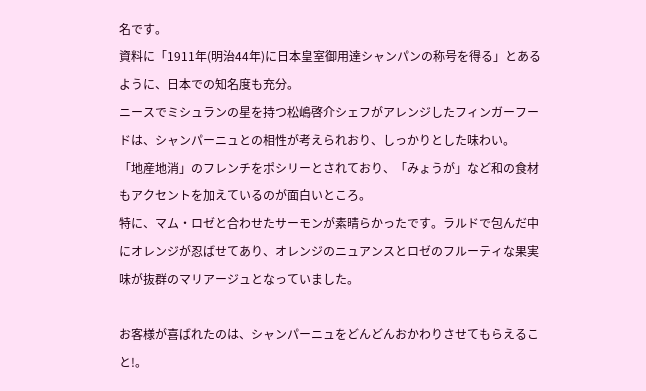名です。
資料に「1911年(明治44年)に日本皇室御用達シャンパンの称号を得る」とあるように、日本での知名度も充分。
ニースでミシュランの星を持つ松嶋啓介シェフがアレンジしたフィンガーフードは、シャンパーニュとの相性が考えられおり、しっかりとした味わい。
「地産地消」のフレンチをポシリーとされており、「みょうが」など和の食材もアクセントを加えているのが面白いところ。
特に、マム・ロゼと合わせたサーモンが素晴らかったです。ラルドで包んだ中にオレンジが忍ばせてあり、オレンジのニュアンスとロゼのフルーティな果実味が抜群のマリアージュとなっていました。

お客様が喜ばれたのは、シャンパーニュをどんどんおかわりさせてもらえること!。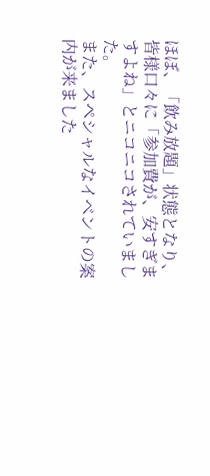ほぼ、「飲み放題」状態となり、皆様口々に「参加費が、安すぎますよね」とニコニコされていました。
また、スペシャルなイベントの案内が来ました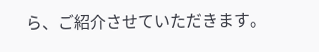ら、ご紹介させていただきます。